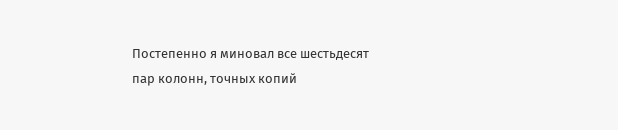Постепенно я миновал все шестьдесят пар колонн, точных копий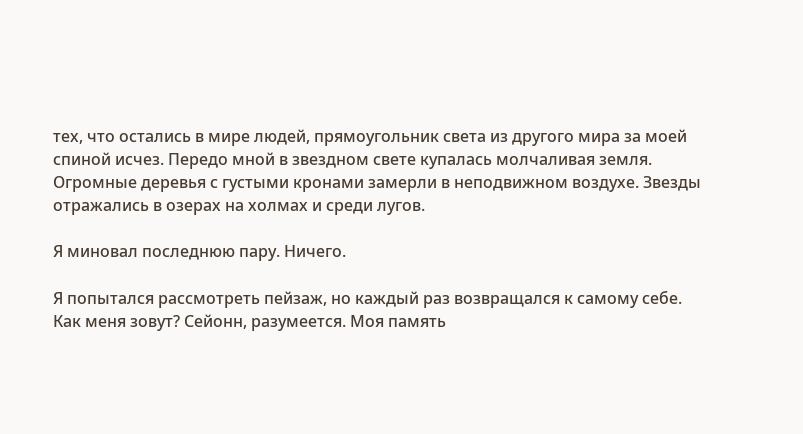тех, что остались в мире людей, прямоугольник света из другого мира за моей спиной исчез. Передо мной в звездном свете купалась молчаливая земля. Огромные деревья с густыми кронами замерли в неподвижном воздухе. Звезды отражались в озерах на холмах и среди лугов.

Я миновал последнюю пару. Ничего.

Я попытался рассмотреть пейзаж, но каждый раз возвращался к самому себе. Как меня зовут? Сейонн, разумеется. Моя память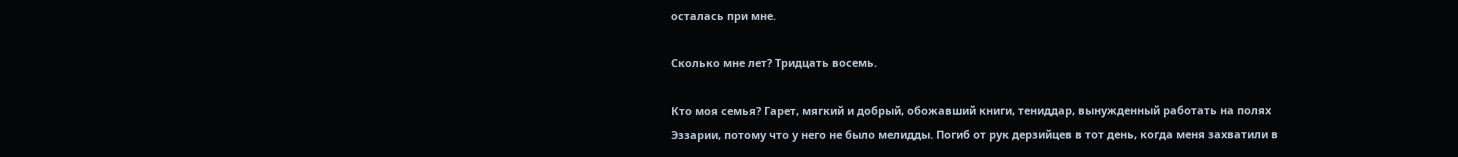осталась при мне.

Сколько мне лет? Тридцать восемь.

Кто моя семья? Гарет, мягкий и добрый, обожавший книги, тениддар, вынужденный работать на полях Эззарии, потому что у него не было мелидды. Погиб от рук дерзийцев в тот день, когда меня захватили в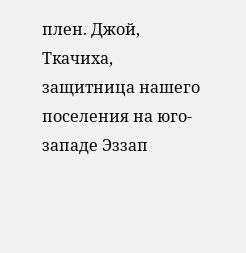плен. Джой, Ткачиха, защитница нашего поселения на юго-западе Эззап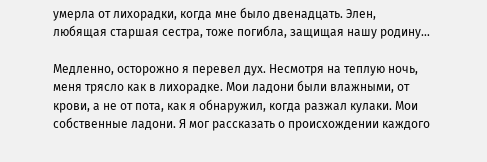умерла от лихорадки, когда мне было двенадцать. Элен, любящая старшая сестра, тоже погибла, защищая нашу родину…

Медленно, осторожно я перевел дух. Несмотря на теплую ночь, меня трясло как в лихорадке. Мои ладони были влажными, от крови, а не от пота, как я обнаружил, когда разжал кулаки. Мои собственные ладони. Я мог рассказать о происхождении каждого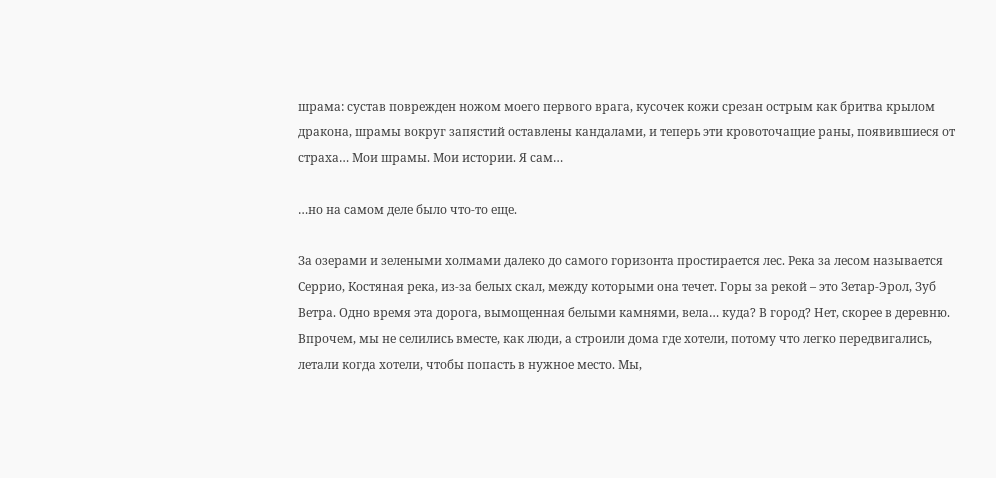шрама: сустав поврежден ножом моего первого врага, кусочек кожи срезан острым как бритва крылом дракона, шрамы вокруг запястий оставлены кандалами, и теперь эти кровоточащие раны, появившиеся от страха… Мои шрамы. Мои истории. Я сам…

…но на самом деле было что-то еще.

За озерами и зелеными холмами далеко до самого горизонта простирается лес. Река за лесом называется Серрио, Костяная река, из-за белых скал, между которыми она течет. Горы за рекой – это Зетар-Эрол, Зуб Ветра. Одно время эта дорога, вымощенная белыми камнями, вела… куда? В город? Нет, скорее в деревню. Впрочем, мы не селились вместе, как люди, а строили дома где хотели, потому что легко передвигались, летали когда хотели, чтобы попасть в нужное место. Мы,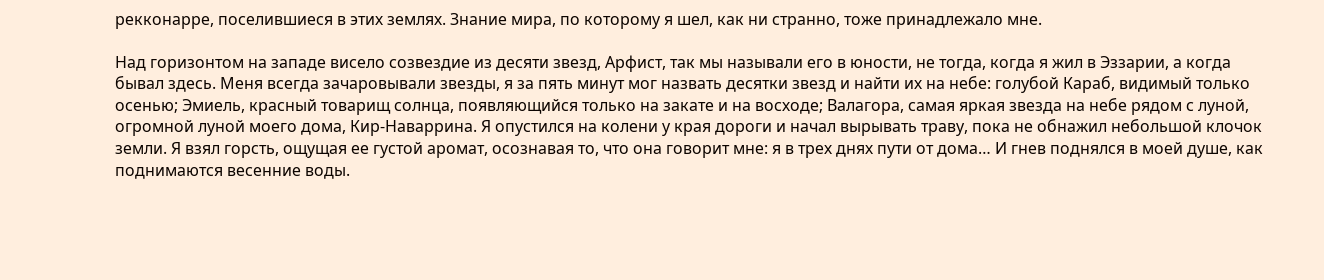рекконарре, поселившиеся в этих землях. Знание мира, по которому я шел, как ни странно, тоже принадлежало мне.

Над горизонтом на западе висело созвездие из десяти звезд, Арфист, так мы называли его в юности, не тогда, когда я жил в Эззарии, а когда бывал здесь. Меня всегда зачаровывали звезды, я за пять минут мог назвать десятки звезд и найти их на небе: голубой Караб, видимый только осенью; Эмиель, красный товарищ солнца, появляющийся только на закате и на восходе; Валагора, самая яркая звезда на небе рядом с луной, огромной луной моего дома, Кир-Наваррина. Я опустился на колени у края дороги и начал вырывать траву, пока не обнажил небольшой клочок земли. Я взял горсть, ощущая ее густой аромат, осознавая то, что она говорит мне: я в трех днях пути от дома… И гнев поднялся в моей душе, как поднимаются весенние воды.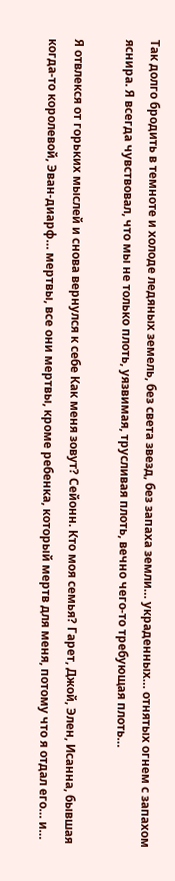Так долго бродить в темноте и холоде ледяных земель, без света звезд, без запаха земли… украденных… отнятых огнем с запахом яснира. Я всегда чувствовал, что мы не только плоть, уязвимая, трусливая плоть, вечно чего-то требующая плоть…

Я отвлекся от горьких мыслей и снова вернулся к себе Как меня зовут? Сейонн. Кто моя семья? Гарет, Джой, Элен, Исанна, бывшая когда-то королевой, Эван-диарф… мертвы, все они мертвы, кроме ребенка, который мертв для меня, потому что я отдал его… и…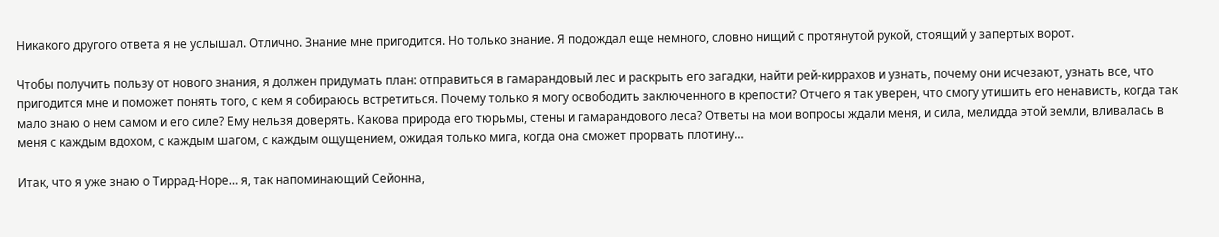Никакого другого ответа я не услышал. Отлично. Знание мне пригодится. Но только знание. Я подождал еще немного, словно нищий с протянутой рукой, стоящий у запертых ворот.

Чтобы получить пользу от нового знания, я должен придумать план: отправиться в гамарандовый лес и раскрыть его загадки, найти рей-киррахов и узнать, почему они исчезают, узнать все, что пригодится мне и поможет понять того, с кем я собираюсь встретиться. Почему только я могу освободить заключенного в крепости? Отчего я так уверен, что смогу утишить его ненависть, когда так мало знаю о нем самом и его силе? Ему нельзя доверять. Какова природа его тюрьмы, стены и гамарандового леса? Ответы на мои вопросы ждали меня, и сила, мелидда этой земли, вливалась в меня с каждым вдохом, с каждым шагом, с каждым ощущением, ожидая только мига, когда она сможет прорвать плотину…

Итак, что я уже знаю о Тиррад-Норе… я, так напоминающий Сейонна,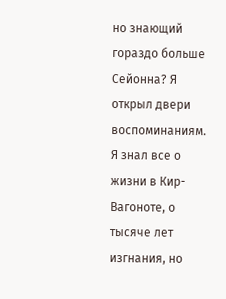но знающий гораздо больше Сейонна? Я открыл двери воспоминаниям. Я знал все о жизни в Кир-Вагоноте, о тысяче лет изгнания, но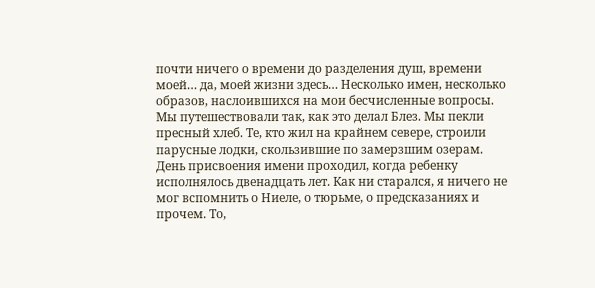почти ничего о времени до разделения душ, времени моей… да, моей жизни здесь… Несколько имен, несколько образов, наслоившихся на мои бесчисленные вопросы. Мы путешествовали так, как это делал Блез. Мы пекли пресный хлеб. Те, кто жил на крайнем севере, строили парусные лодки, скользившие по замерзшим озерам. День присвоения имени проходил, когда ребенку исполнялось двенадцать лет. Как ни старался, я ничего не мог вспомнить о Ниеле, о тюрьме, о предсказаниях и прочем. То,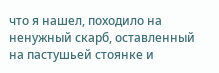что я нашел, походило на ненужный скарб, оставленный на пастушьей стоянке и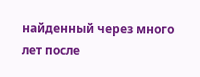найденный через много лет после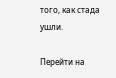того, как стада ушли.

Перейти на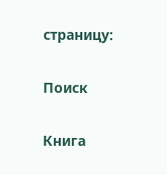страницу:

Поиск

Книга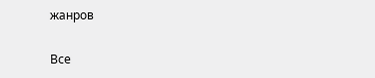жанров

Все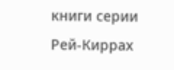книги серии Рей-Киррах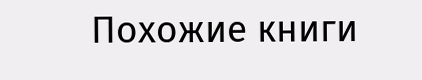Похожие книги